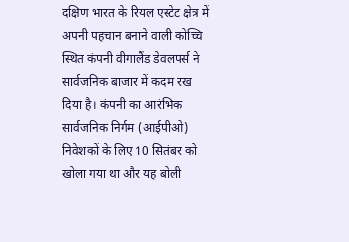दक्षिण भारत के रियल एस्टेट क्षेत्र में अपनी पहचान बनाने वाली कोच्चि स्थित कंपनी वीगालैंड डेवलपर्स ने सार्वजनिक बाजार में कदम रख दिया है। कंपनी का आरंभिक सार्वजनिक निर्गम (आईपीओ) निवेशकों के लिए 10 सितंबर को खोला गया था और यह बोली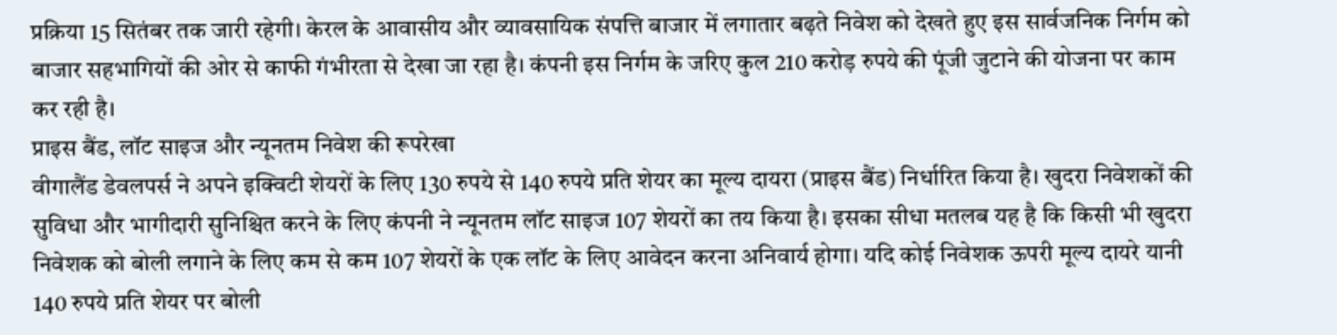प्रक्रिया 15 सितंबर तक जारी रहेगी। केरल के आवासीय और व्यावसायिक संपत्ति बाजार में लगातार बढ़ते निवेश को देखते हुए इस सार्वजनिक निर्गम को बाजार सहभागियों की ओर से काफी गंभीरता से देखा जा रहा है। कंपनी इस निर्गम के जरिए कुल 210 करोड़ रुपये की पूंजी जुटाने की योजना पर काम कर रही है।
प्राइस बैंड, लॉट साइज और न्यूनतम निवेश की रूपरेखा
वीगालैंड डेवलपर्स ने अपने इक्विटी शेयरों के लिए 130 रुपये से 140 रुपये प्रति शेयर का मूल्य दायरा (प्राइस बैंड) निर्धारित किया है। खुदरा निवेशकों की सुविधा और भागीदारी सुनिश्चित करने के लिए कंपनी ने न्यूनतम लॉट साइज 107 शेयरों का तय किया है। इसका सीधा मतलब यह है कि किसी भी खुदरा निवेशक को बोली लगाने के लिए कम से कम 107 शेयरों के एक लॉट के लिए आवेदन करना अनिवार्य होगा। यदि कोई निवेशक ऊपरी मूल्य दायरे यानी 140 रुपये प्रति शेयर पर बोली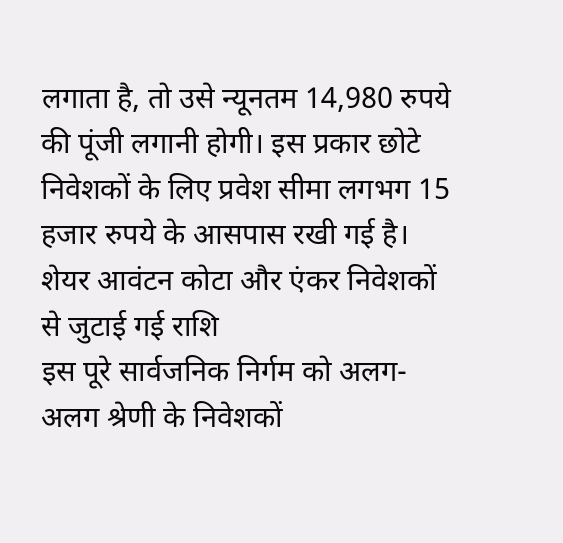लगाता है, तो उसे न्यूनतम 14,980 रुपये की पूंजी लगानी होगी। इस प्रकार छोटे निवेशकों के लिए प्रवेश सीमा लगभग 15 हजार रुपये के आसपास रखी गई है।
शेयर आवंटन कोटा और एंकर निवेशकों से जुटाई गई राशि
इस पूरे सार्वजनिक निर्गम को अलग-अलग श्रेणी के निवेशकों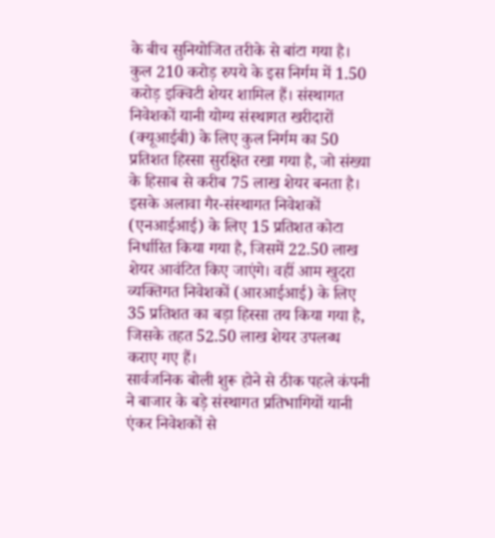के बीच सुनियोजित तरीके से बांटा गया है। कुल 210 करोड़ रुपये के इस निर्गम में 1.50 करोड़ इक्विटी शेयर शामिल हैं। संस्थागत निवेशकों यानी योग्य संस्थागत खरीदारों (क्यूआईबी) के लिए कुल निर्गम का 50 प्रतिशत हिस्सा सुरक्षित रखा गया है, जो संख्या के हिसाब से करीब 75 लाख शेयर बनता है। इसके अलावा गैर-संस्थागत निवेशकों (एनआईआई) के लिए 15 प्रतिशत कोटा निर्धारित किया गया है, जिसमें 22.50 लाख शेयर आवंटित किए जाएंगे। वहीं आम खुदरा व्यक्तिगत निवेशकों (आरआईआई) के लिए 35 प्रतिशत का बड़ा हिस्सा तय किया गया है, जिसके तहत 52.50 लाख शेयर उपलब्ध कराए गए हैं।
सार्वजनिक बोली शुरू होने से ठीक पहले कंपनी ने बाजार के बड़े संस्थागत प्रतिभागियों यानी एंकर निवेशकों से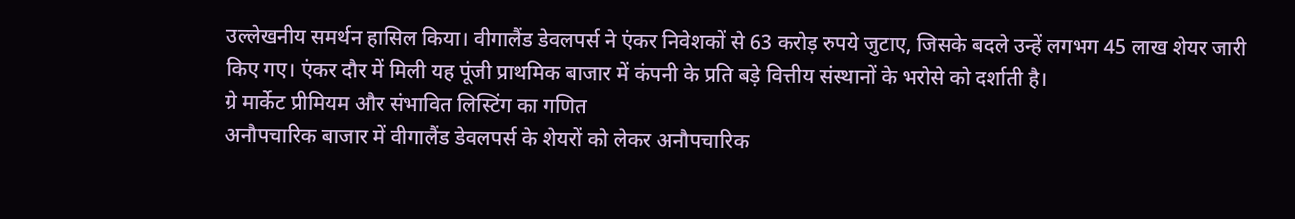उल्लेखनीय समर्थन हासिल किया। वीगालैंड डेवलपर्स ने एंकर निवेशकों से 63 करोड़ रुपये जुटाए, जिसके बदले उन्हें लगभग 45 लाख शेयर जारी किए गए। एंकर दौर में मिली यह पूंजी प्राथमिक बाजार में कंपनी के प्रति बड़े वित्तीय संस्थानों के भरोसे को दर्शाती है।
ग्रे मार्केट प्रीमियम और संभावित लिस्टिंग का गणित
अनौपचारिक बाजार में वीगालैंड डेवलपर्स के शेयरों को लेकर अनौपचारिक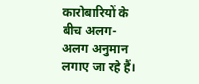कारोबारियों के बीच अलग-अलग अनुमान लगाए जा रहे हैं।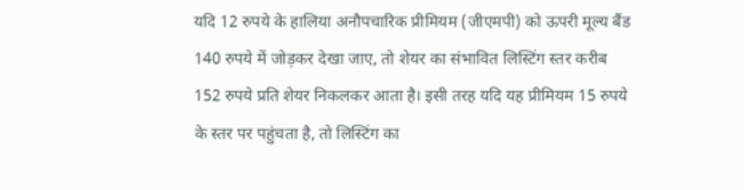यदि 12 रुपये के हालिया अनौपचारिक प्रीमियम (जीएमपी) को ऊपरी मूल्य बैंड 140 रुपये में जोड़कर देखा जाए, तो शेयर का संभावित लिस्टिंग स्तर करीब 152 रुपये प्रति शेयर निकलकर आता है। इसी तरह यदि यह प्रीमियम 15 रुपये के स्तर पर पहुंचता है, तो लिस्टिंग का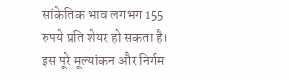सांकेतिक भाव लगभग 155 रुपये प्रति शेयर हो सकता है। इस पूरे मूल्यांकन और निर्गम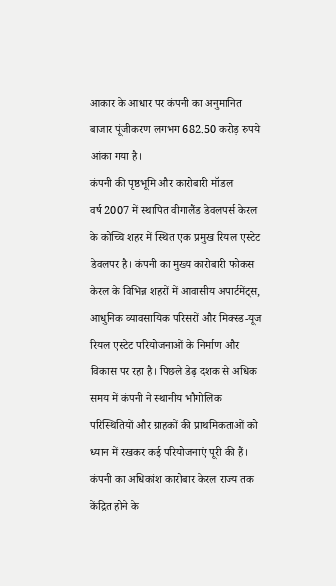आकार के आधार पर कंपनी का अनुमानित बाजार पूंजीकरण लगभग 682.50 करोड़ रुपये आंका गया है।
कंपनी की पृष्ठभूमि और कारोबारी मॉडल
वर्ष 2007 में स्थापित वीगालैंड डेवलपर्स केरल के कोच्चि शहर में स्थित एक प्रमुख रियल एस्टेट डेवलपर है। कंपनी का मुख्य कारोबारी फोकस केरल के विभिन्न शहरों में आवासीय अपार्टमेंट्स, आधुनिक व्यावसायिक परिसरों और मिक्स्ड-यूज रियल एस्टेट परियोजनाओं के निर्माण और विकास पर रहा है। पिछले डेढ़ दशक से अधिक समय में कंपनी ने स्थानीय भौगोलिक परिस्थितियों और ग्राहकों की प्राथमिकताओं को ध्यान में रखकर कई परियोजनाएं पूरी की हैं।
कंपनी का अधिकांश कारोबार केरल राज्य तक केंद्रित होने के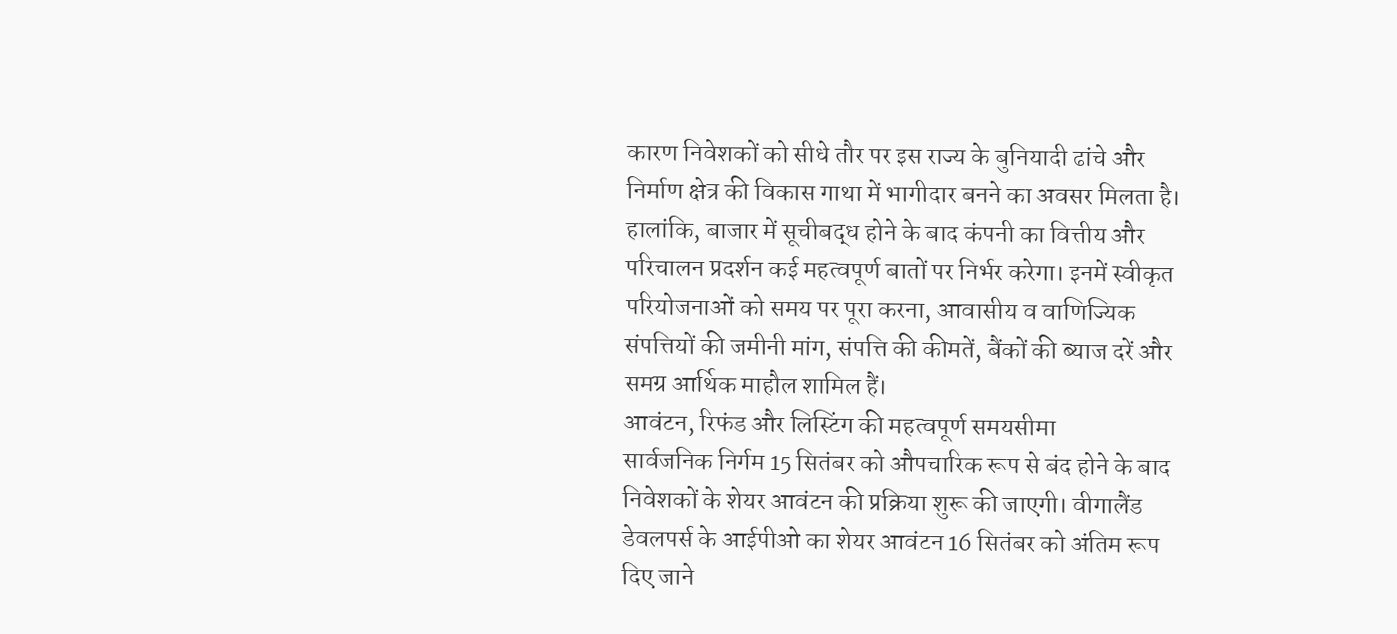कारण निवेशकों को सीधे तौर पर इस राज्य के बुनियादी ढांचे और निर्माण क्षेत्र की विकास गाथा में भागीदार बनने का अवसर मिलता है। हालांकि, बाजार में सूचीबद्ध होने के बाद कंपनी का वित्तीय और परिचालन प्रदर्शन कई महत्वपूर्ण बातों पर निर्भर करेगा। इनमें स्वीकृत परियोजनाओं को समय पर पूरा करना, आवासीय व वाणिज्यिक संपत्तियों की जमीनी मांग, संपत्ति की कीमतें, बैंकों की ब्याज दरें और समग्र आर्थिक माहौल शामिल हैं।
आवंटन, रिफंड और लिस्टिंग की महत्वपूर्ण समयसीमा
सार्वजनिक निर्गम 15 सितंबर को औपचारिक रूप से बंद होने के बाद निवेशकों के शेयर आवंटन की प्रक्रिया शुरू की जाएगी। वीगालैंड डेवलपर्स के आईपीओ का शेयर आवंटन 16 सितंबर को अंतिम रूप दिए जाने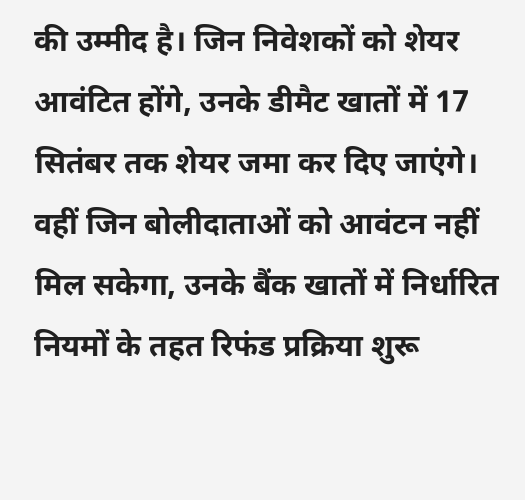की उम्मीद है। जिन निवेशकों को शेयर आवंटित होंगे, उनके डीमैट खातों में 17 सितंबर तक शेयर जमा कर दिए जाएंगे। वहीं जिन बोलीदाताओं को आवंटन नहीं मिल सकेगा, उनके बैंक खातों में निर्धारित नियमों के तहत रिफंड प्रक्रिया शुरू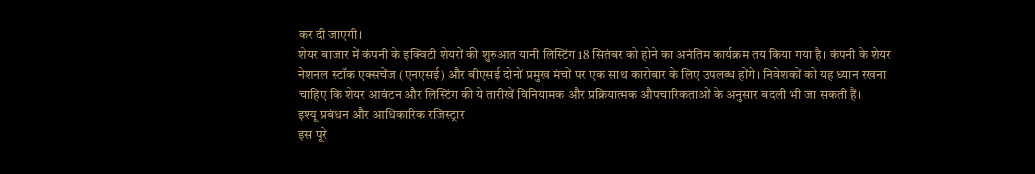कर दी जाएगी।
शेयर बाजार में कंपनी के इक्विटी शेयरों की शुरुआत यानी लिस्टिंग 18 सितंबर को होने का अनंतिम कार्यक्रम तय किया गया है। कंपनी के शेयर नेशनल स्टॉक एक्सचेंज (एनएसई) और बीएसई दोनों प्रमुख मंचों पर एक साथ कारोबार के लिए उपलब्ध होंगे। निवेशकों को यह ध्यान रखना चाहिए कि शेयर आवंटन और लिस्टिंग की ये तारीखें विनियामक और प्रक्रियात्मक औपचारिकताओं के अनुसार बदली भी जा सकती हैं।
इश्यू प्रबंधन और आधिकारिक रजिस्ट्रार
इस पूरे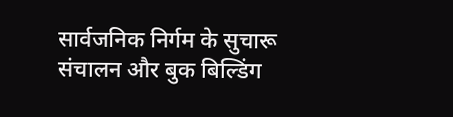सार्वजनिक निर्गम के सुचारू संचालन और बुक बिल्डिंग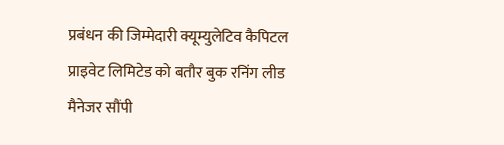प्रबंधन की जिम्मेदारी क्यूम्युलेटिव कैपिटल प्राइवेट लिमिटेड को बतौर बुक रनिंग लीड मैनेजर सौंपी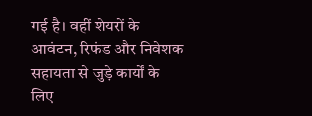गई है। वहीं शेयरों के आवंटन, रिफंड और निवेशक सहायता से जुड़े कार्यों के लिए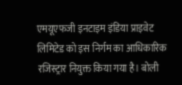एमयूएफजी इनटाइम इंडिया प्राइवेट लिमिटेड को इस निर्गम का आधिकारिक रजिस्ट्रार नियुक्त किया गया है। बोली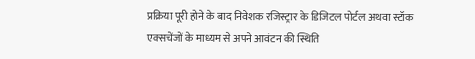प्रक्रिया पूरी होने के बाद निवेशक रजिस्ट्रार के डिजिटल पोर्टल अथवा स्टॉक एक्सचेंजों के माध्यम से अपने आवंटन की स्थिति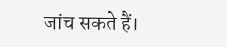जांच सकते हैं।